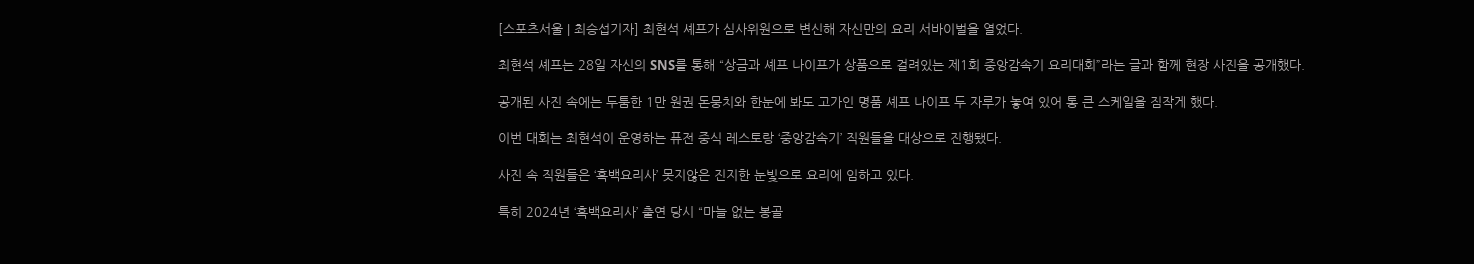[스포츠서울 | 최승섭기자] 최현석 셰프가 심사위원으로 변신해 자신만의 요리 서바이벌을 열었다.

최현석 셰프는 28일 자신의 SNS를 통해 “상금과 셰프 나이프가 상품으로 걸려있는 제1회 중앙감속기 요리대회”라는 글과 함께 현장 사진을 공개했다.

공개된 사진 속에는 두툼한 1만 원권 돈뭉치와 한눈에 봐도 고가인 명품 셰프 나이프 두 자루가 놓여 있어 통 큰 스케일을 짐작게 했다.

이번 대회는 최현석이 운영하는 퓨전 중식 레스토랑 ‘중앙감속기’ 직원들을 대상으로 진행됐다.

사진 속 직원들은 ‘흑백요리사’ 못지않은 진지한 눈빛으로 요리에 임하고 있다.

특히 2024년 ‘흑백요리사’ 출연 당시 “마늘 없는 봉골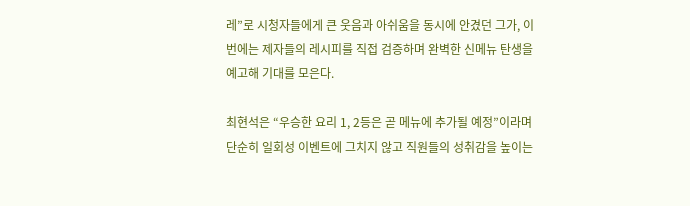레”로 시청자들에게 큰 웃음과 아쉬움을 동시에 안겼던 그가, 이번에는 제자들의 레시피를 직접 검증하며 완벽한 신메뉴 탄생을 예고해 기대를 모은다.

최현석은 “우승한 요리 1, 2등은 곧 메뉴에 추가될 예정”이라며 단순히 일회성 이벤트에 그치지 않고 직원들의 성취감을 높이는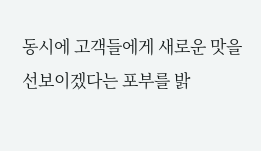동시에 고객들에게 새로운 맛을 선보이겠다는 포부를 밝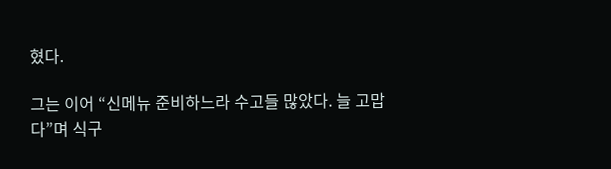혔다.

그는 이어 “신메뉴 준비하느라 수고들 많았다. 늘 고맙다”며 식구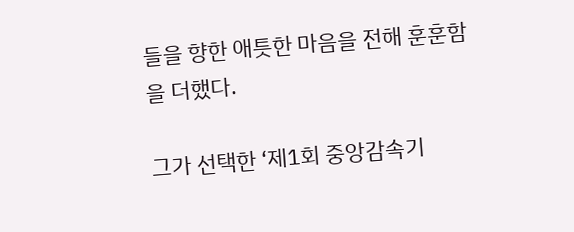들을 향한 애틋한 마음을 전해 훈훈함을 더했다.

그가 선택한 ‘제1회 중앙감속기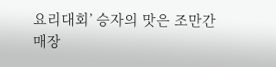요리대회’ 승자의 맛은 조만간 매장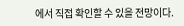에서 직접 확인할 수 있을 전망이다.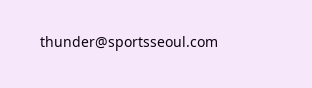thunder@sportsseoul.com